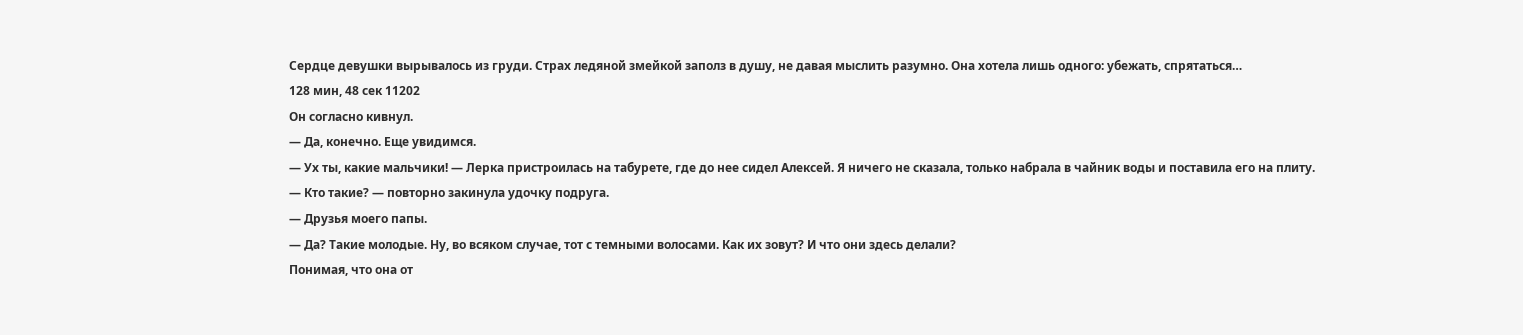Сердце девушки вырывалось из груди. Страх ледяной змейкой заполз в душу, не давая мыслить разумно. Она хотела лишь одного: убежать, спрятаться…
128 мин, 48 сек 11202
Он согласно кивнул.
— Да, конечно. Еще увидимся.
— Ух ты, какие мальчики! — Лерка пристроилась на табурете, где до нее сидел Алексей. Я ничего не сказала, только набрала в чайник воды и поставила его на плиту.
— Кто такие? — повторно закинула удочку подруга.
— Друзья моего папы.
— Да? Такие молодые. Ну, во всяком случае, тот с темными волосами. Как их зовут? И что они здесь делали?
Понимая, что она от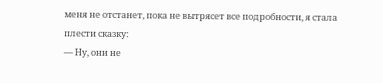меня не отстанет, пока не вытрясет все подробности, я стала плести сказку:
— Ну, они не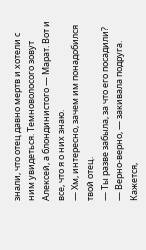знали, что отец давно мертв и хотели с ним увидеться. Темноволосого зовут Алексей, а блондинистого — Марат. Вот и все, что я о них знаю.
— Хм, интересно, зачем им понадобился твой отец.
— Ты разве забыла, за что его посадили?
— Верно-верно, — закивала подруга. Кажется,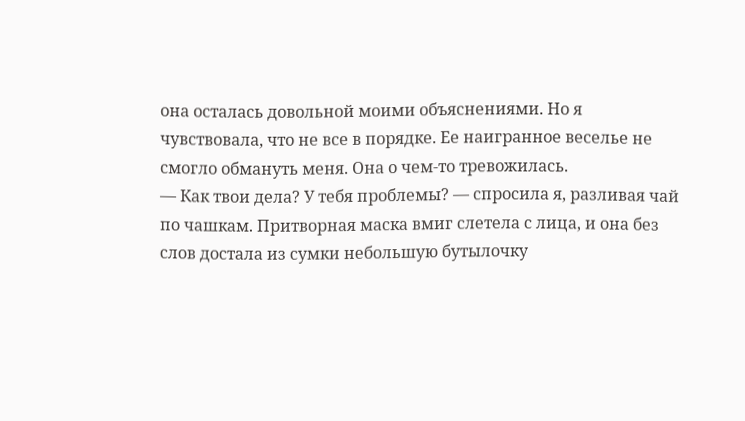она осталась довольной моими объяснениями. Но я чувствовала, что не все в порядке. Ее наигранное веселье не смогло обмануть меня. Она о чем-то тревожилась.
— Как твои дела? У тебя проблемы? — спросила я, разливая чай по чашкам. Притворная маска вмиг слетела с лица, и она без слов достала из сумки небольшую бутылочку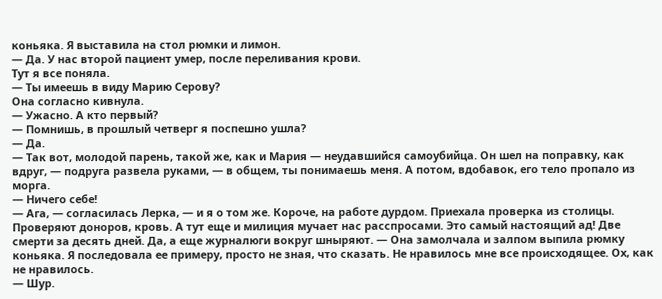коньяка. Я выставила на стол рюмки и лимон.
— Да. У нас второй пациент умер, после переливания крови.
Тут я все поняла.
— Ты имеешь в виду Марию Серову?
Она согласно кивнула.
— Ужасно. А кто первый?
— Помнишь, в прошлый четверг я поспешно ушла?
— Да.
— Так вот, молодой парень, такой же, как и Мария — неудавшийся самоубийца. Он шел на поправку, как вдруг, — подруга развела руками, — в общем, ты понимаешь меня. А потом, вдобавок, его тело пропало из морга.
— Ничего себе!
— Ага, — согласилась Лерка, — и я о том же. Короче, на работе дурдом. Приехала проверка из столицы. Проверяют доноров, кровь. А тут еще и милиция мучает нас расспросами. Это самый настоящий ад! Две смерти за десять дней. Да, а еще журналюги вокруг шныряют. — Она замолчала и залпом выпила рюмку коньяка. Я последовала ее примеру, просто не зная, что сказать. Не нравилось мне все происходящее. Ох, как не нравилось.
— Шур.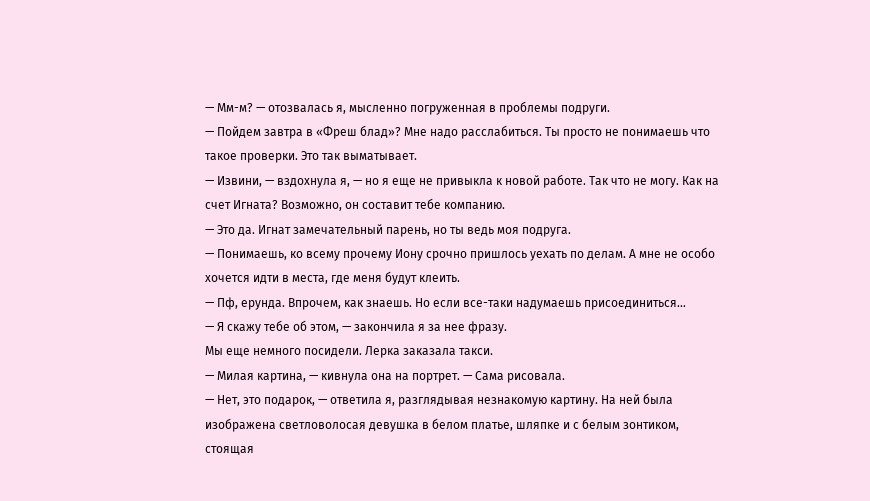— Мм-м? — отозвалась я, мысленно погруженная в проблемы подруги.
— Пойдем завтра в «Фреш блад»? Мне надо расслабиться. Ты просто не понимаешь что такое проверки. Это так выматывает.
— Извини, — вздохнула я, — но я еще не привыкла к новой работе. Так что не могу. Как на счет Игната? Возможно, он составит тебе компанию.
— Это да. Игнат замечательный парень, но ты ведь моя подруга.
— Понимаешь, ко всему прочему Иону срочно пришлось уехать по делам. А мне не особо хочется идти в места, где меня будут клеить.
— Пф, ерунда. Впрочем, как знаешь. Но если все-таки надумаешь присоединиться…
— Я скажу тебе об этом, — закончила я за нее фразу.
Мы еще немного посидели. Лерка заказала такси.
— Милая картина, — кивнула она на портрет. — Сама рисовала.
— Нет, это подарок, — ответила я, разглядывая незнакомую картину. На ней была изображена светловолосая девушка в белом платье, шляпке и с белым зонтиком, стоящая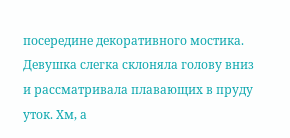посередине декоративного мостика. Девушка слегка склоняла голову вниз и рассматривала плавающих в пруду уток. Хм, а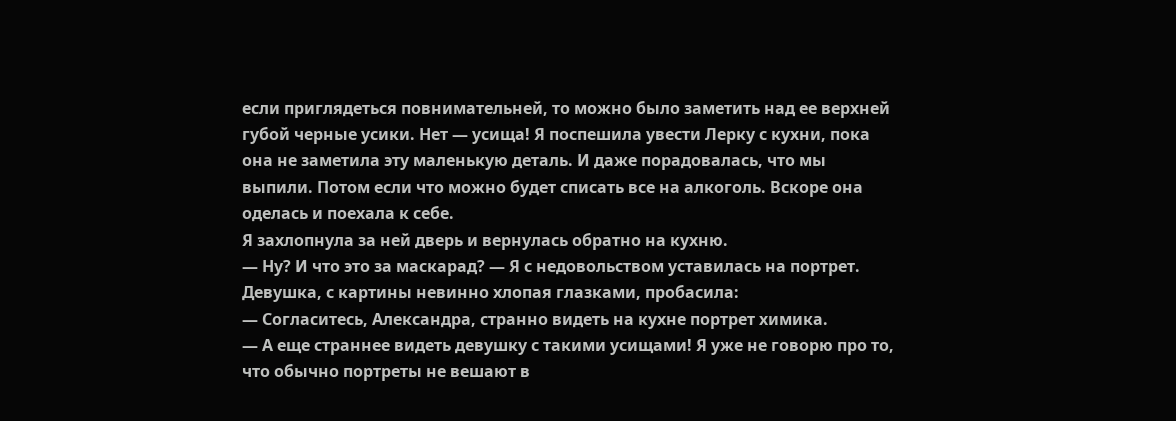если приглядеться повнимательней, то можно было заметить над ее верхней губой черные усики. Нет — усища! Я поспешила увести Лерку с кухни, пока она не заметила эту маленькую деталь. И даже порадовалась, что мы выпили. Потом если что можно будет списать все на алкоголь. Вскоре она оделась и поехала к себе.
Я захлопнула за ней дверь и вернулась обратно на кухню.
— Ну? И что это за маскарад? — Я с недовольством уставилась на портрет. Девушка, с картины невинно хлопая глазками, пробасила:
— Согласитесь, Александра, странно видеть на кухне портрет химика.
— А еще страннее видеть девушку с такими усищами! Я уже не говорю про то, что обычно портреты не вешают в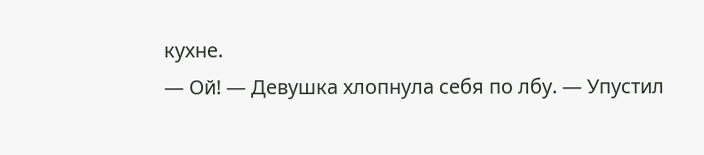кухне.
— Ой! — Девушка хлопнула себя по лбу. — Упустил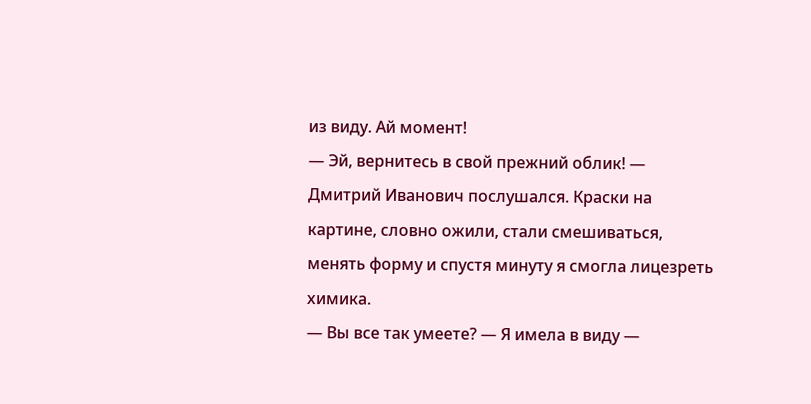из виду. Ай момент!
— Эй, вернитесь в свой прежний облик! — Дмитрий Иванович послушался. Краски на картине, словно ожили, стали смешиваться, менять форму и спустя минуту я смогла лицезреть химика.
— Вы все так умеете? — Я имела в виду —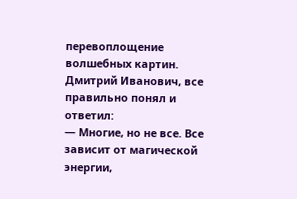перевоплощение волшебных картин. Дмитрий Иванович, все правильно понял и ответил:
— Многие, но не все. Все зависит от магической энергии,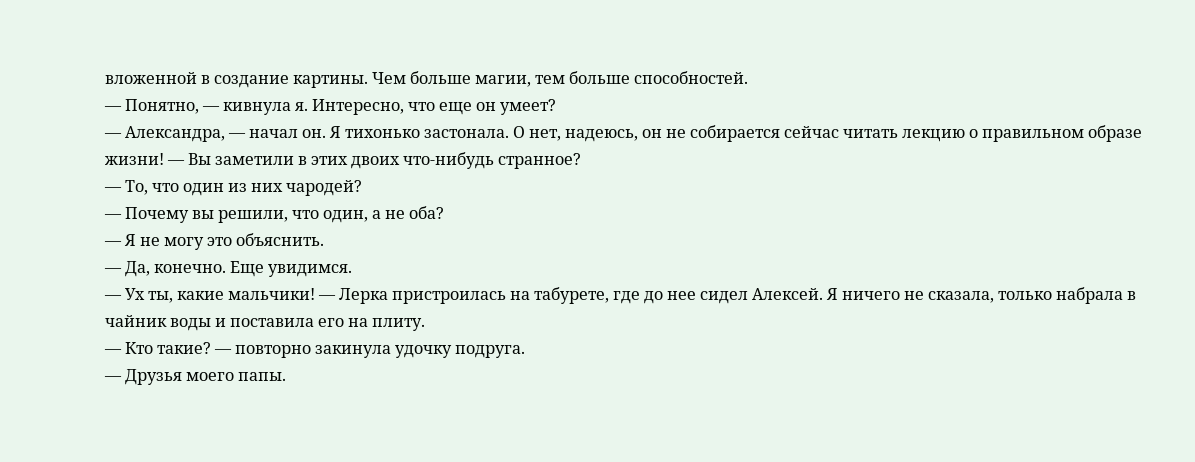вложенной в создание картины. Чем больше магии, тем больше способностей.
— Понятно, — кивнула я. Интересно, что еще он умеет?
— Александра, — начал он. Я тихонько застонала. О нет, надеюсь, он не собирается сейчас читать лекцию о правильном образе жизни! — Вы заметили в этих двоих что-нибудь странное?
— То, что один из них чародей?
— Почему вы решили, что один, а не оба?
— Я не могу это объяснить.
— Да, конечно. Еще увидимся.
— Ух ты, какие мальчики! — Лерка пристроилась на табурете, где до нее сидел Алексей. Я ничего не сказала, только набрала в чайник воды и поставила его на плиту.
— Кто такие? — повторно закинула удочку подруга.
— Друзья моего папы.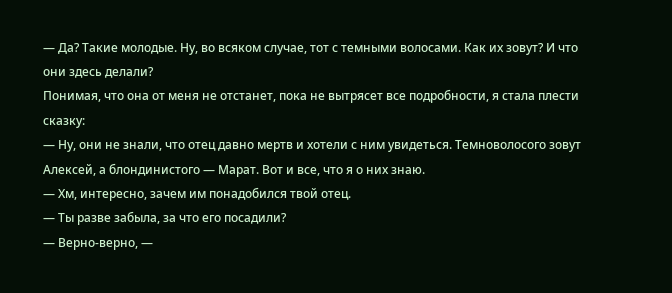— Да? Такие молодые. Ну, во всяком случае, тот с темными волосами. Как их зовут? И что они здесь делали?
Понимая, что она от меня не отстанет, пока не вытрясет все подробности, я стала плести сказку:
— Ну, они не знали, что отец давно мертв и хотели с ним увидеться. Темноволосого зовут Алексей, а блондинистого — Марат. Вот и все, что я о них знаю.
— Хм, интересно, зачем им понадобился твой отец.
— Ты разве забыла, за что его посадили?
— Верно-верно, —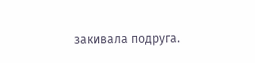закивала подруга.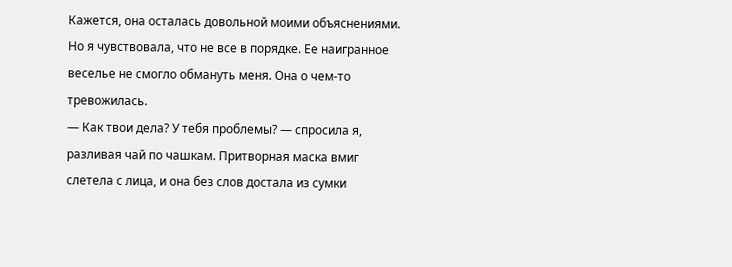Кажется, она осталась довольной моими объяснениями. Но я чувствовала, что не все в порядке. Ее наигранное веселье не смогло обмануть меня. Она о чем-то тревожилась.
— Как твои дела? У тебя проблемы? — спросила я, разливая чай по чашкам. Притворная маска вмиг слетела с лица, и она без слов достала из сумки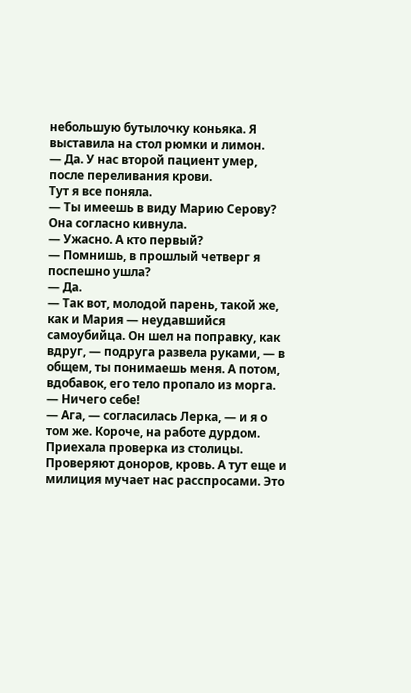небольшую бутылочку коньяка. Я выставила на стол рюмки и лимон.
— Да. У нас второй пациент умер, после переливания крови.
Тут я все поняла.
— Ты имеешь в виду Марию Серову?
Она согласно кивнула.
— Ужасно. А кто первый?
— Помнишь, в прошлый четверг я поспешно ушла?
— Да.
— Так вот, молодой парень, такой же, как и Мария — неудавшийся самоубийца. Он шел на поправку, как вдруг, — подруга развела руками, — в общем, ты понимаешь меня. А потом, вдобавок, его тело пропало из морга.
— Ничего себе!
— Ага, — согласилась Лерка, — и я о том же. Короче, на работе дурдом. Приехала проверка из столицы. Проверяют доноров, кровь. А тут еще и милиция мучает нас расспросами. Это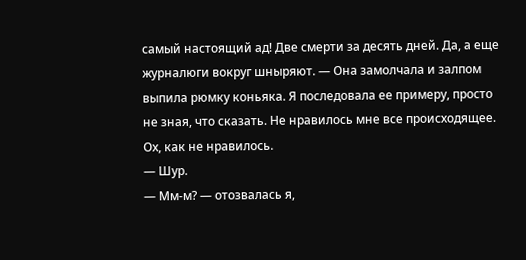самый настоящий ад! Две смерти за десять дней. Да, а еще журналюги вокруг шныряют. — Она замолчала и залпом выпила рюмку коньяка. Я последовала ее примеру, просто не зная, что сказать. Не нравилось мне все происходящее. Ох, как не нравилось.
— Шур.
— Мм-м? — отозвалась я,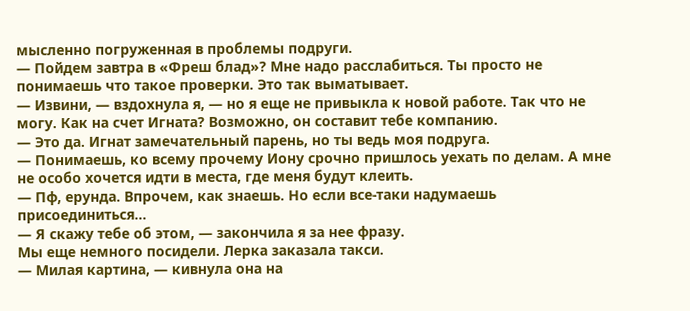мысленно погруженная в проблемы подруги.
— Пойдем завтра в «Фреш блад»? Мне надо расслабиться. Ты просто не понимаешь что такое проверки. Это так выматывает.
— Извини, — вздохнула я, — но я еще не привыкла к новой работе. Так что не могу. Как на счет Игната? Возможно, он составит тебе компанию.
— Это да. Игнат замечательный парень, но ты ведь моя подруга.
— Понимаешь, ко всему прочему Иону срочно пришлось уехать по делам. А мне не особо хочется идти в места, где меня будут клеить.
— Пф, ерунда. Впрочем, как знаешь. Но если все-таки надумаешь присоединиться…
— Я скажу тебе об этом, — закончила я за нее фразу.
Мы еще немного посидели. Лерка заказала такси.
— Милая картина, — кивнула она на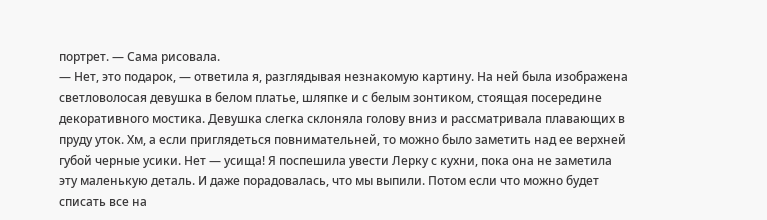портрет. — Сама рисовала.
— Нет, это подарок, — ответила я, разглядывая незнакомую картину. На ней была изображена светловолосая девушка в белом платье, шляпке и с белым зонтиком, стоящая посередине декоративного мостика. Девушка слегка склоняла голову вниз и рассматривала плавающих в пруду уток. Хм, а если приглядеться повнимательней, то можно было заметить над ее верхней губой черные усики. Нет — усища! Я поспешила увести Лерку с кухни, пока она не заметила эту маленькую деталь. И даже порадовалась, что мы выпили. Потом если что можно будет списать все на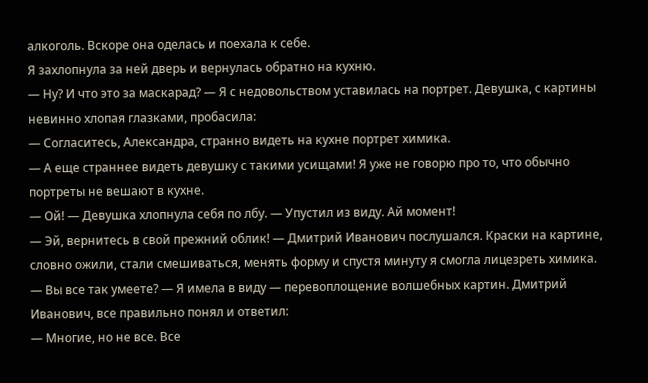алкоголь. Вскоре она оделась и поехала к себе.
Я захлопнула за ней дверь и вернулась обратно на кухню.
— Ну? И что это за маскарад? — Я с недовольством уставилась на портрет. Девушка, с картины невинно хлопая глазками, пробасила:
— Согласитесь, Александра, странно видеть на кухне портрет химика.
— А еще страннее видеть девушку с такими усищами! Я уже не говорю про то, что обычно портреты не вешают в кухне.
— Ой! — Девушка хлопнула себя по лбу. — Упустил из виду. Ай момент!
— Эй, вернитесь в свой прежний облик! — Дмитрий Иванович послушался. Краски на картине, словно ожили, стали смешиваться, менять форму и спустя минуту я смогла лицезреть химика.
— Вы все так умеете? — Я имела в виду — перевоплощение волшебных картин. Дмитрий Иванович, все правильно понял и ответил:
— Многие, но не все. Все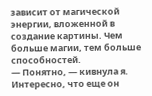зависит от магической энергии, вложенной в создание картины. Чем больше магии, тем больше способностей.
— Понятно, — кивнула я. Интересно, что еще он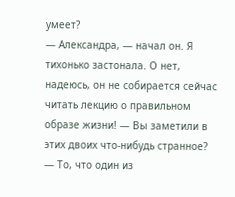умеет?
— Александра, — начал он. Я тихонько застонала. О нет, надеюсь, он не собирается сейчас читать лекцию о правильном образе жизни! — Вы заметили в этих двоих что-нибудь странное?
— То, что один из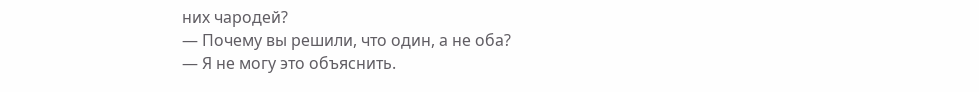них чародей?
— Почему вы решили, что один, а не оба?
— Я не могу это объяснить.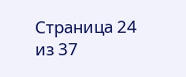Страница 24 из 37